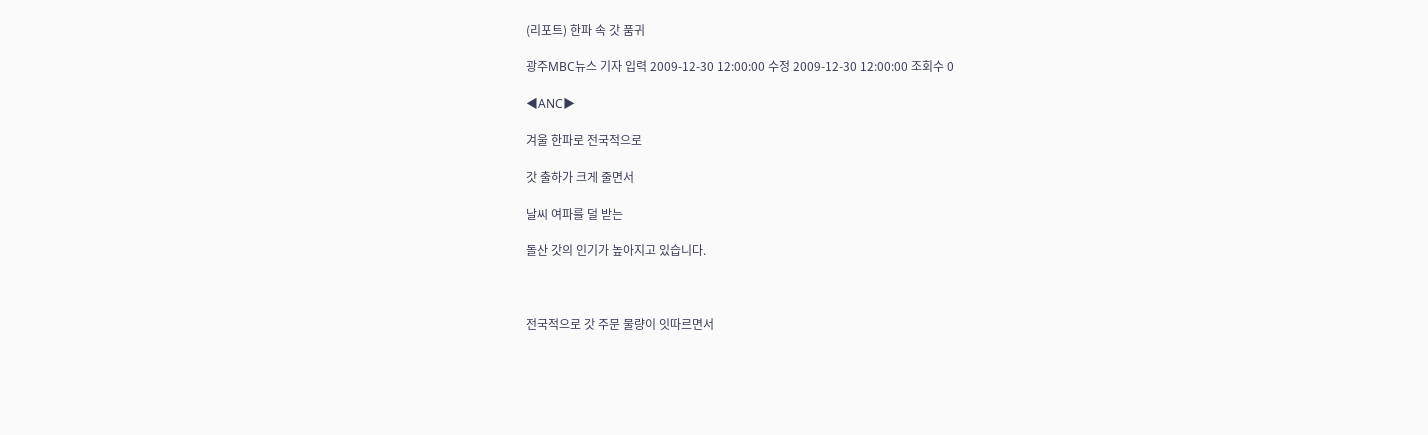(리포트) 한파 속 갓 품귀

광주MBC뉴스 기자 입력 2009-12-30 12:00:00 수정 2009-12-30 12:00:00 조회수 0

◀ANC▶

겨울 한파로 전국적으로

갓 출하가 크게 줄면서

날씨 여파를 덜 받는

돌산 갓의 인기가 높아지고 있습니다.



전국적으로 갓 주문 물량이 잇따르면서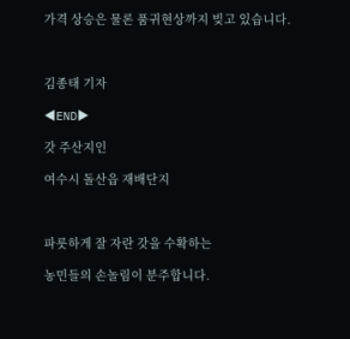가격 상승은 물론 품귀현상까지 빚고 있습니다.



김종태 기자

◀END▶

갓 주산지인

여수시 돌산읍 재배단지



파릇하게 잘 자란 갓을 수확하는

농민들의 손놀림이 분주합니다.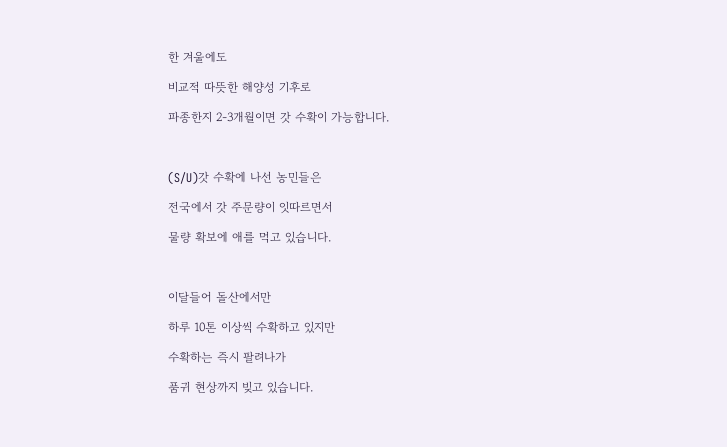한 겨울에도

비교적 따뜻한 해양성 기후로

파종한지 2-3개월이면 갓 수확이 가능합니다.



(S/U)갓 수확에 나선 농민들은

전국에서 갓 주문량이 잇따르면서

물량 확보에 애를 먹고 있습니다.



이달들어 돌산에서만

하루 10톤 이상씩 수확하고 있지만

수확하는 즉시 팔려나가

품귀 현상까지 빚고 있습니다.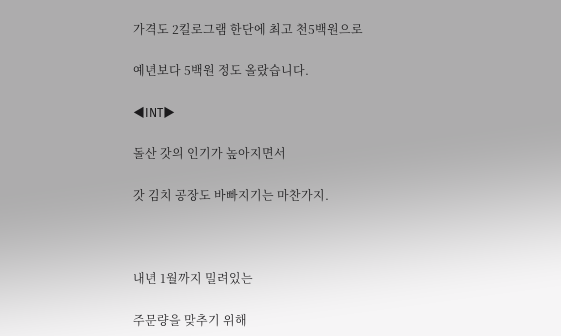가격도 2킬로그램 한단에 최고 천5백원으로

예년보다 5백원 정도 올랐습니다.

◀INT▶

돌산 갓의 인기가 높아지면서

갓 김치 공장도 바빠지기는 마찬가지.



내년 1월까지 밀려있는

주문량을 맞추기 위해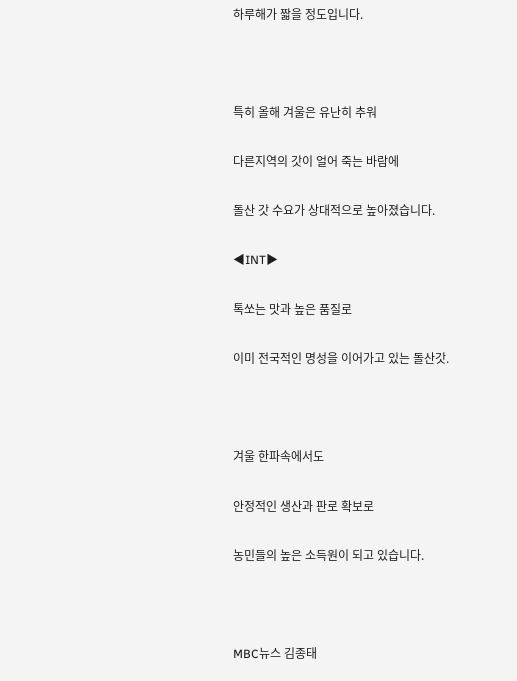하루해가 짧을 정도입니다.



특히 올해 겨울은 유난히 추워

다른지역의 갓이 얼어 죽는 바람에

돌산 갓 수요가 상대적으로 높아졌습니다.

◀INT▶

톡쏘는 맛과 높은 품질로

이미 전국적인 명성을 이어가고 있는 돌산갓.



겨울 한파속에서도

안정적인 생산과 판로 확보로

농민들의 높은 소득원이 되고 있습니다.



MBC뉴스 김종태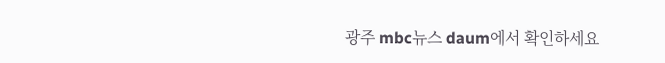광주 mbc뉴스 daum에서 확인하세요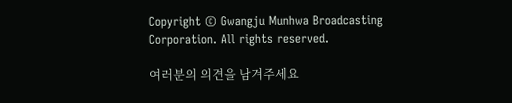Copyright © Gwangju Munhwa Broadcasting Corporation. All rights reserved.

여러분의 의견을 남겨주세요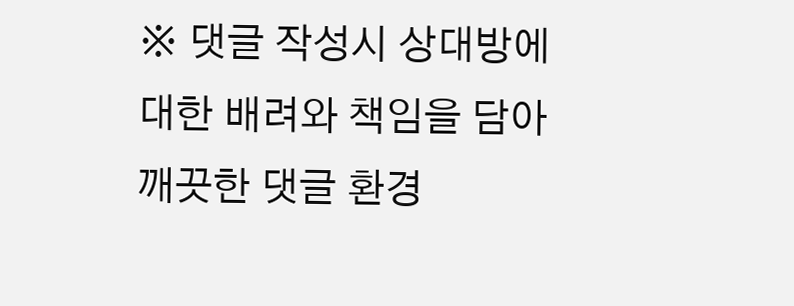※ 댓글 작성시 상대방에 대한 배려와 책임을 담아 깨끗한 댓글 환경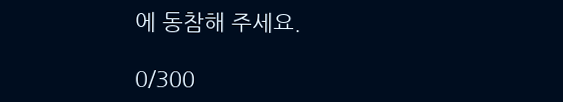에 동참해 주세요.

0/300